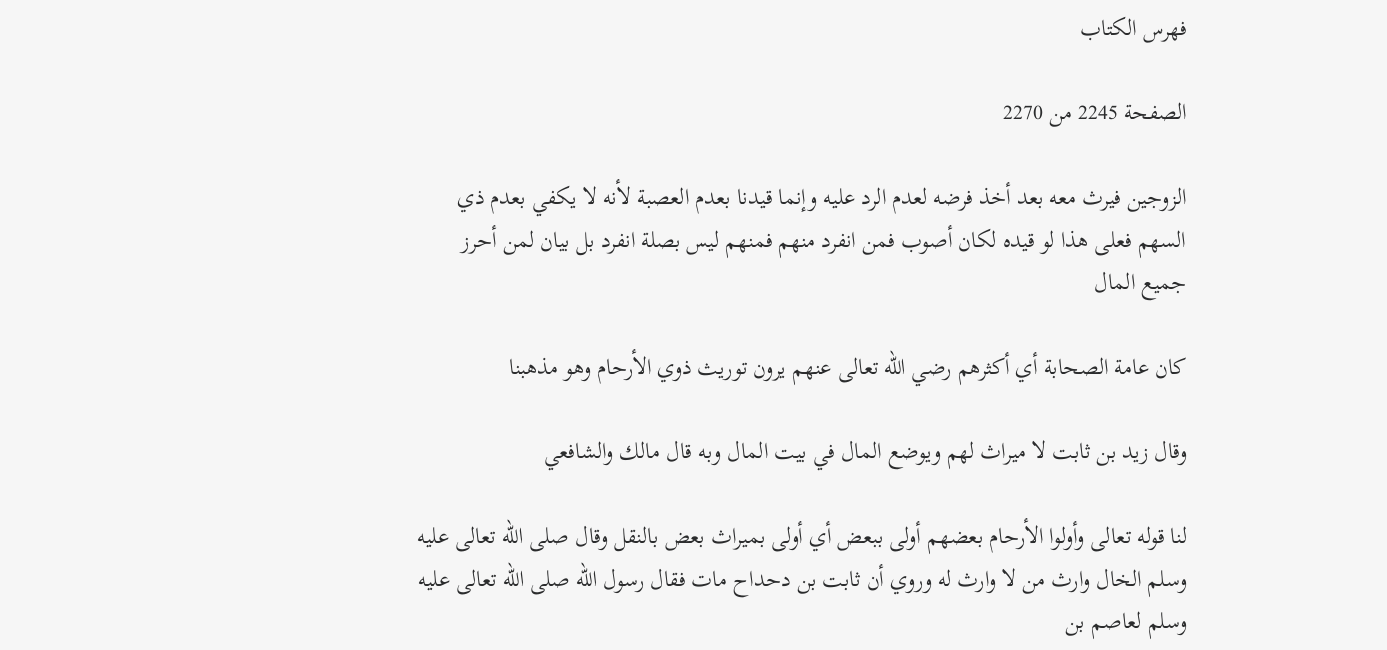فهرس الكتاب

الصفحة 2245 من 2270

الزوجين فيرث معه بعد أخذ فرضه لعدم الرد عليه وإنما قيدنا بعدم العصبة لأنه لا يكفي بعدم ذي السهم فعلى هذا لو قيده لكان أصوب فمن انفرد منهم فمنهم ليس بصلة انفرد بل بيان لمن أحرز جميع المال

كان عامة الصحابة أي أكثرهم رضي الله تعالى عنهم يرون توريث ذوي الأرحام وهو مذهبنا

وقال زيد بن ثابت لا ميراث لهم ويوضع المال في بيت المال وبه قال مالك والشافعي

لنا قوله تعالى وأولوا الأرحام بعضهم أولى ببعض أي أولى بميراث بعض بالنقل وقال صلى الله تعالى عليه وسلم الخال وارث من لا وارث له وروي أن ثابت بن دحداح مات فقال رسول الله صلى الله تعالى عليه وسلم لعاصم بن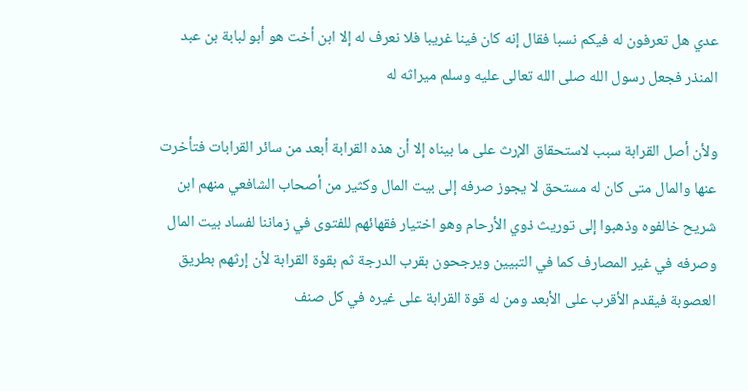عدي هل تعرفون له فيكم نسبا فقال إنه كان فينا غريبا فلا نعرف له إلا ابن أخت هو أبو لبابة بن عبد المنذر فجعل رسول الله صلى الله تعالى عليه وسلم ميراثه له

ولأن أصل القرابة سبب لاستحقاق الإرث على ما بيناه إلا أن هذه القرابة أبعد من سائر القرابات فتأخرت عنها والمال متى كان له مستحق لا يجوز صرفه إلى بيت المال وكثير من أصحاب الشافعي منهم ابن شريح خالفوه وذهبوا إلى توريث ذوي الأرحام وهو اختيار فقهائهم للفتوى في زماننا لفساد بيت المال وصرفه في غير المصارف كما في التبيين ويرجحون بقرب الدرجة ثم بقوة القرابة لأن إرثهم بطريق العصوبة فيقدم الأقرب على الأبعد ومن له قوة القرابة على غيره في كل صنف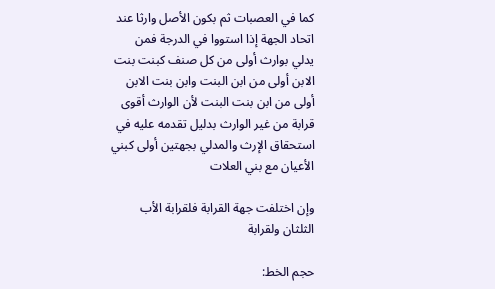كما في العصبات ثم بكون الأصل وارثا عند اتحاد الجهة إذا استووا في الدرجة فمن يدلي بوارث أولى من كل صنف كبنت بنت الابن أولى من ابن البنت وابن بنت الابن أولى من ابن بنت البنت لأن الوارث أقوى قرابة من غير الوارث بدليل تقدمه عليه في استحقاق الإرث والمدلي بجهتين أولى كبني الأعيان مع بني العلات

وإن اختلفت جهة القرابة فلقرابة الأب الثلثان ولقرابة

حجم الخط: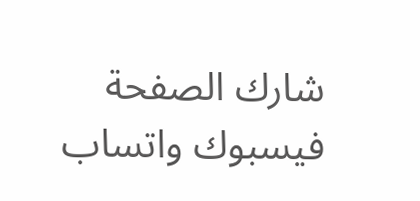شارك الصفحة
فيسبوك واتساب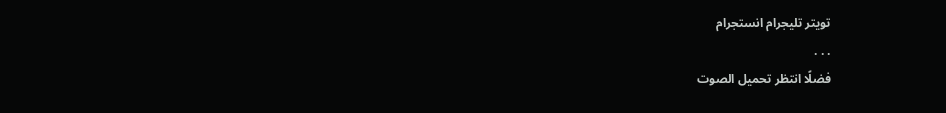تويتر تليجرام انستجرام
. . .
فضلًا انتظر تحميل الصوت